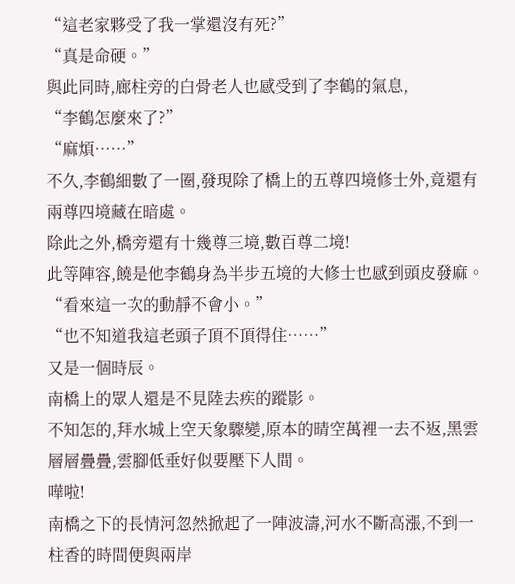“這老家夥受了我一掌還沒有死?”
“真是命硬。”
與此同時,廊柱旁的白骨老人也感受到了李鶴的氣息,
“李鶴怎麼來了?”
“麻煩……”
不久,李鶴細數了一圈,發現除了橋上的五尊四境修士外,竟還有兩尊四境藏在暗處。
除此之外,橋旁還有十幾尊三境,數百尊二境!
此等陣容,饒是他李鶴身為半步五境的大修士也感到頭皮發麻。
“看來這一次的動靜不會小。”
“也不知道我這老頭子頂不頂得住……”
又是一個時辰。
南橋上的眾人還是不見陸去疾的蹤影。
不知怎的,拜水城上空天象驟變,原本的晴空萬裡一去不返,黑雲層層疊疊,雲腳低垂好似要壓下人間。
嘩啦!
南橋之下的長情河忽然掀起了一陣波濤,河水不斷高漲,不到一柱香的時間便與兩岸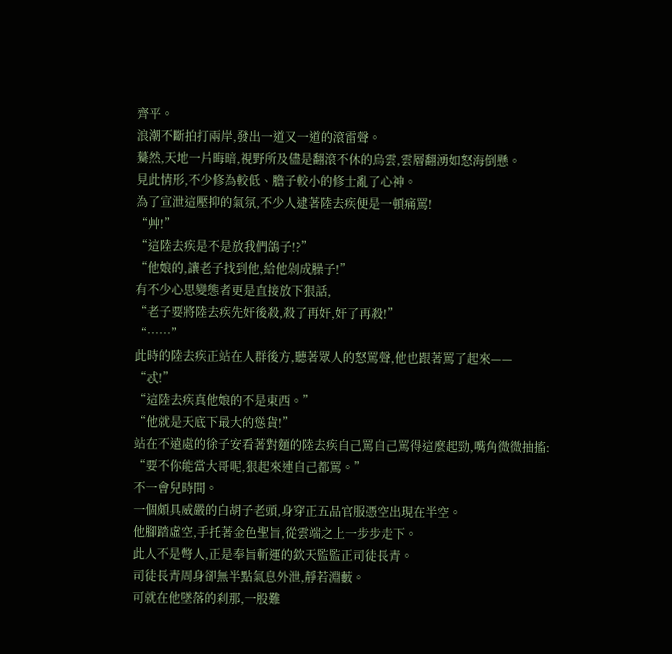齊平。
浪潮不斷拍打兩岸,發出一道又一道的滾雷聲。
驀然,天地一片晦暗,視野所及儘是翻滾不休的烏雲,雲層翻湧如怒海倒懸。
見此情形,不少修為較低、膽子較小的修士亂了心神。
為了宣泄這壓抑的氣氛,不少人逮著陸去疾便是一頓痛罵!
“艸!”
“這陸去疾是不是放我們鴿子!?”
“他娘的,讓老子找到他,給他剁成臊子!”
有不少心思變態者更是直接放下狠話,
“老子要將陸去疾先奸後殺,殺了再奸,奸了再殺!”
“……”
此時的陸去疾正站在人群後方,聽著眾人的怒罵聲,他也跟著罵了起來——
“忒!”
“這陸去疾真他娘的不是東西。”
“他就是天底下最大的慫貨!”
站在不遠處的徐子安看著對麵的陸去疾自己罵自己罵得這麼起勁,嘴角微微抽搐:
“要不你能當大哥呢,狠起來連自己都罵。”
不一會兒時間。
一個頗具威嚴的白胡子老頭,身穿正五品官服憑空出現在半空。
他腳踏虛空,手托著金色聖旨,從雲端之上一步步走下。
此人不是彆人,正是奉旨斬運的欽天監監正司徒長青。
司徒長青周身卻無半點氣息外泄,靜若淵藪。
可就在他墜落的刹那,一股難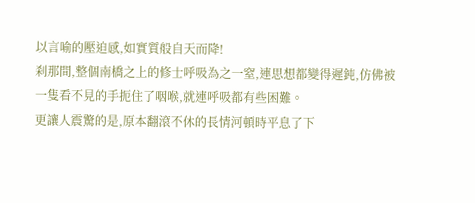以言喻的壓迫感,如實質般自天而降!
刹那間,整個南橋之上的修士呼吸為之一窒,連思想都變得遲鈍,仿佛被一隻看不見的手扼住了咽喉,就連呼吸都有些困難。
更讓人震驚的是,原本翻滾不休的長情河頓時平息了下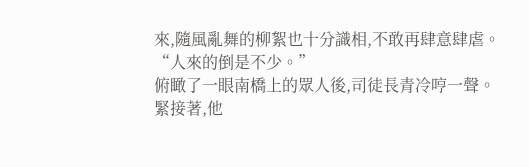來,隨風亂舞的柳絮也十分識相,不敢再肆意肆虐。
“人來的倒是不少。”
俯瞰了一眼南橋上的眾人後,司徒長青冷哼一聲。
緊接著,他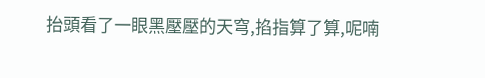抬頭看了一眼黑壓壓的天穹,掐指算了算,呢喃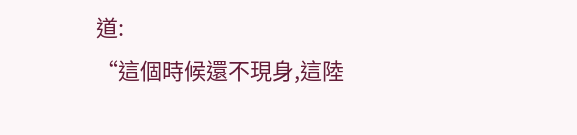道:
“這個時候還不現身,這陸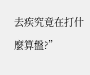去疾究竟在打什麼算盤?”